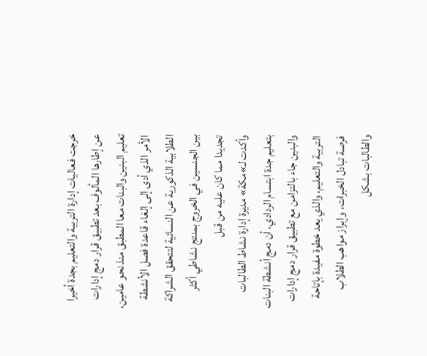خرجت فعاليات إدارة التربية والتعليم بجدة أخيرا عن إطارها المألوف بعد تطبيق قرار دمج إدارات تعليم البنين والبنات معا المطبق منذ نحو عامين، الأمر الذي أدى إلى إلغاء قاعدة فصل الأنشطة الطلابية الذكورية عن النسائية لتتحقق الشراكة بين الجنسين في الخروج بمنتج نشاطي أكثر تجديدا مما كان عليه من قبل
وأكدت لـ»مكة» مديرة إدارة نشاط الطالبات بتعليم جدة ابتسام الردادي، أن دمج أنشطة البنات والبنين جاء بالتزامن مع تطبيق قرار دمج إدارات التربية والتعليم، والذي يعد خطوة مفيدة بإتاحة فرصة تبادل الخبرات، وإبراز مواهب الطلاب والطالبات بشكل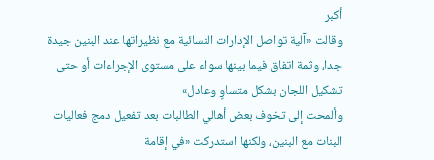أكبر
وقالت «آلية تواصل الإدارات النسائية مع نظيراتها عند البنين جيدة جدا، وثمة اتفاق فيما بينها سواء على مستوى الإجراءات أو حتى تشكيل اللجان بشكل متساوٍ وعادل»
وألمحت إلى تخوف بعض أهالي الطالبات بعد تفعيل دمج فعاليات البنات مع البنين، ولكنها استدركت «في إقامة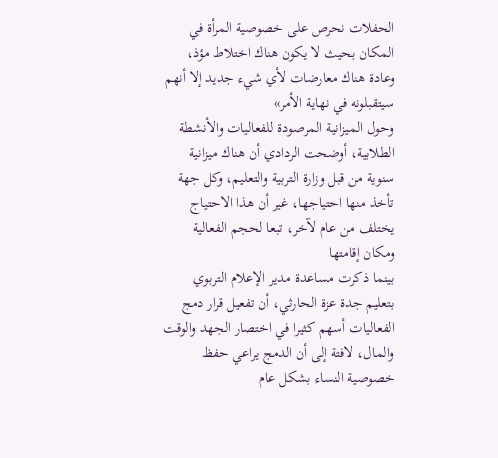الحفلات نحرص على خصوصية المرأة في المكان بحيث لا يكون هناك اختلاط مؤذ، وعادة هناك معارضات لأي شيء جديد إلا أنهم سيتقبلونه في نهاية الأمر»
وحول الميزانية المرصودة للفعاليات والأنشطة الطلابية، أوضحت الردادي أن هناك ميزانية سنوية من قبل وزارة التربية والتعليم، وكل جهة تأخذ منها احتياجها، غير أن هذا الاحتياج يختلف من عام لآخر، تبعا لحجم الفعالية ومكان إقامتها
بينما ذكرت مساعدة مدير الإعلام التربوي بتعليم جدة عزة الحارثي، أن تفعيل قرار دمج الفعاليات أسهم كثيرا في اختصار الجهد والوقت والمال، لافتة إلى أن الدمج يراعي حفظ خصوصية النساء بشكل عام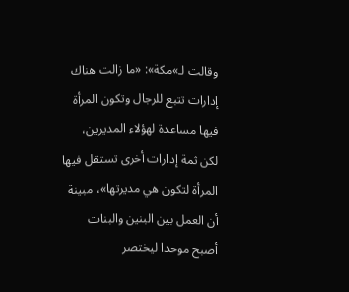وقالت لـ»مكة»: «ما زالت هناك إدارات تتبع للرجال وتكون المرأة فيها مساعدة لهؤلاء المديرين، لكن ثمة إدارات أخرى تستقل فيها المرأة لتكون هي مديرتها»، مبينة أن العمل بين البنين والبنات أصبح موحدا ليختصر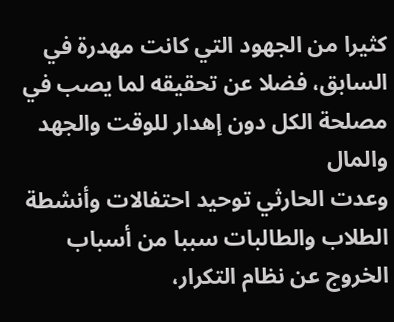كثيرا من الجهود التي كانت مهدرة في السابق، فضلا عن تحقيقه لما يصب في مصلحة الكل دون إهدار للوقت والجهد والمال
وعدت الحارثي توحيد احتفالات وأنشطة الطلاب والطالبات سببا من أسباب الخروج عن نظام التكرار،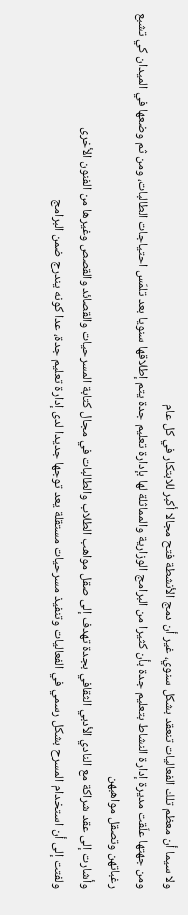ولا سيما أن معظم تلك الفعاليات تنعقد بشكل سنوي، غير أن دمج الأنشطة فتح مجالا أكبر للابتكار في كل عام
ومن جهتها علّقت مديرة إدارة النشاط بتعليم جدة بأن كثيرا من البرامج الوزارية والمماثلة لها بإدارة تعليم جدة يتم إطلاقها سنويا بعد تلمّس احتياجات الطالبات، ومن ثم وضعها في الميدان كي تشبع رغباتهن وتصقل مواهبهن
وأشارت إلى عقد شراكة مع النادي الأدبي الثقافي بجدة تهدف إلى صقل مواهب الطلاب والطالبات في مجال كتابة المسرحيات والقصائد والقصص وغيرها من الفنون الأخرى
ولفتت إلى أن استخدام المسرح بشكل رسمي في الفعاليات وتنفيذ مسرحيات مستقلة يعد توجها جديدا لدى إدارة تعليم جدة، عدا كونه يندرج ضمن البرامج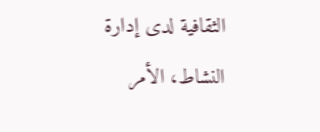الثقافية لدى إدارة النشاط، الأمر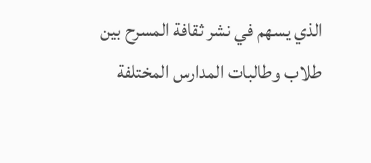الذي يسهم في نشر ثقافة المسرح بين طلاب وطالبات المدارس المختلفة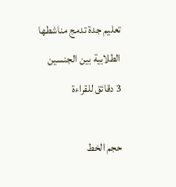تعليم جدة تدمج مناشطها الطلابية بين الجنسين
3 دقائق للقراءة

حجم الخط